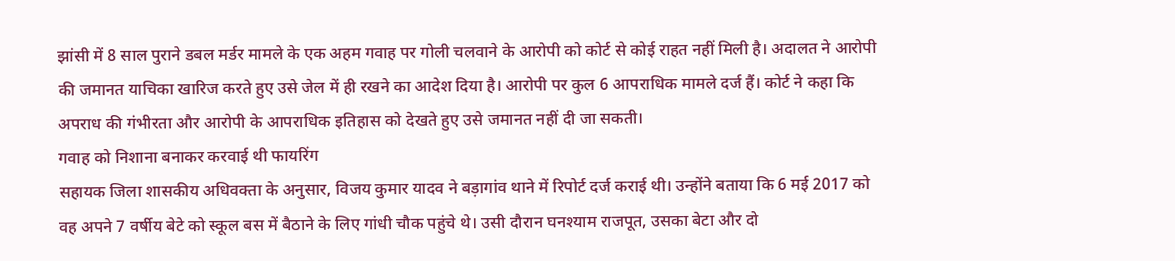झांसी में 8 साल पुराने डबल मर्डर मामले के एक अहम गवाह पर गोली चलवाने के आरोपी को कोर्ट से कोई राहत नहीं मिली है। अदालत ने आरोपी की जमानत याचिका खारिज करते हुए उसे जेल में ही रखने का आदेश दिया है। आरोपी पर कुल 6 आपराधिक मामले दर्ज हैं। कोर्ट ने कहा कि अपराध की गंभीरता और आरोपी के आपराधिक इतिहास को देखते हुए उसे जमानत नहीं दी जा सकती।
गवाह को निशाना बनाकर करवाई थी फायरिंग
सहायक जिला शासकीय अधिवक्ता के अनुसार, विजय कुमार यादव ने बड़ागांव थाने में रिपोर्ट दर्ज कराई थी। उन्होंने बताया कि 6 मई 2017 को वह अपने 7 वर्षीय बेटे को स्कूल बस में बैठाने के लिए गांधी चौक पहुंचे थे। उसी दौरान घनश्याम राजपूत, उसका बेटा और दो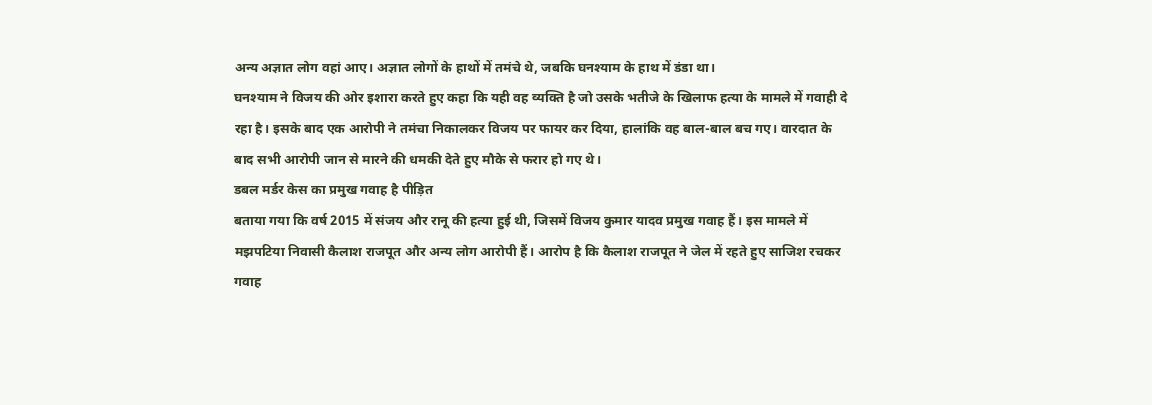अन्य अज्ञात लोग वहां आए। अज्ञात लोगों के हाथों में तमंचे थे, जबकि घनश्याम के हाथ में डंडा था।
घनश्याम ने विजय की ओर इशारा करते हुए कहा कि यही वह व्यक्ति है जो उसके भतीजे के खिलाफ हत्या के मामले में गवाही दे रहा है। इसके बाद एक आरोपी ने तमंचा निकालकर विजय पर फायर कर दिया, हालांकि वह बाल-बाल बच गए। वारदात के बाद सभी आरोपी जान से मारने की धमकी देते हुए मौके से फरार हो गए थे।
डबल मर्डर केस का प्रमुख गवाह है पीड़ित
बताया गया कि वर्ष 2015 में संजय और रानू की हत्या हुई थी, जिसमें विजय कुमार यादव प्रमुख गवाह हैं। इस मामले में मझपटिया निवासी कैलाश राजपूत और अन्य लोग आरोपी हैं। आरोप है कि कैलाश राजपूत ने जेल में रहते हुए साजिश रचकर गवाह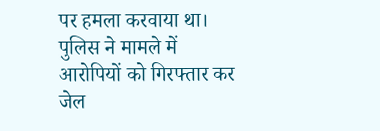पर हमला करवाया था।
पुलिस ने मामले में आरोपियों को गिरफ्तार कर जेल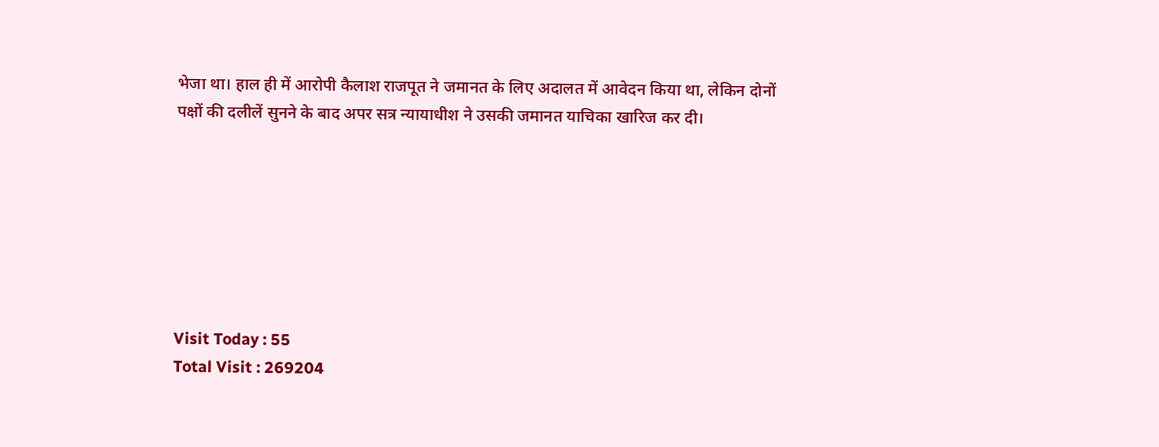भेजा था। हाल ही में आरोपी कैलाश राजपूत ने जमानत के लिए अदालत में आवेदन किया था, लेकिन दोनों पक्षों की दलीलें सुनने के बाद अपर सत्र न्यायाधीश ने उसकी जमानत याचिका खारिज कर दी।







Visit Today : 55
Total Visit : 269204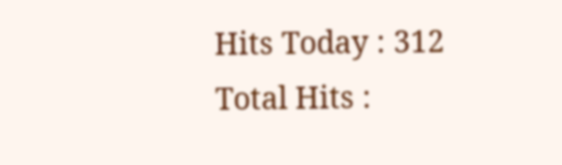Hits Today : 312
Total Hits :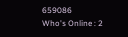659086
Who's Online : 2